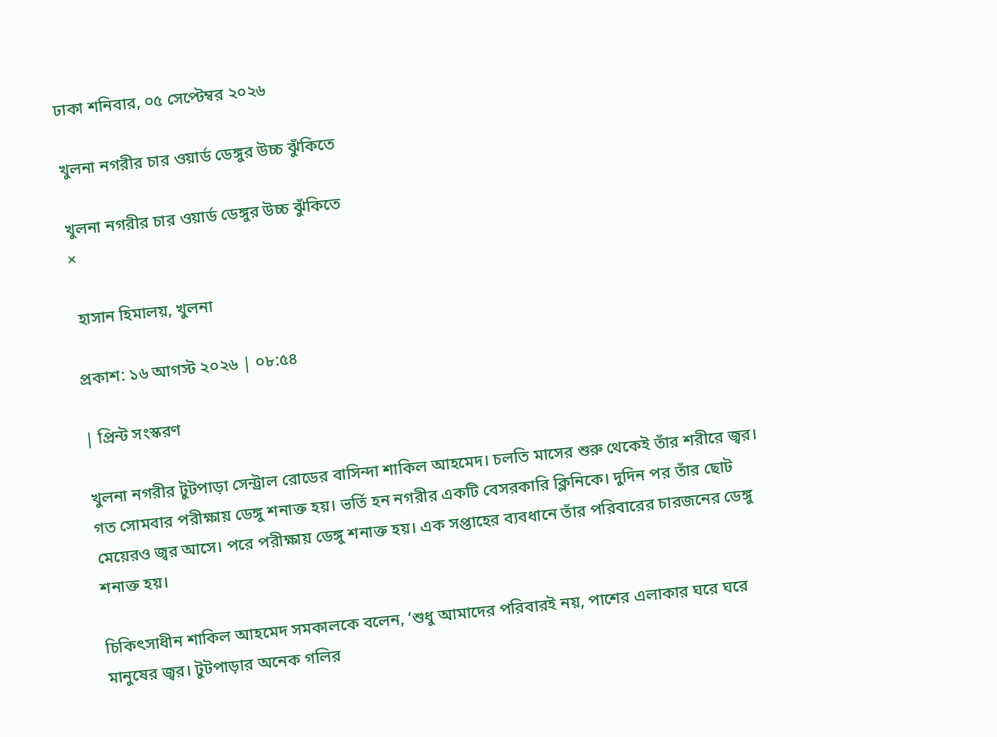ঢাকা শনিবার, ০৫ সেপ্টেম্বর ২০২৬

খুলনা নগরীর চার ওয়ার্ড ডেঙ্গুর উচ্চ ঝুঁকিতে

খুলনা নগরীর চার ওয়ার্ড ডেঙ্গুর উচ্চ ঝুঁকিতে
×

 হাসান হিমালয়, খুলনা

প্রকাশ: ১৬ আগস্ট ২০২৬ | ০৮:৫৪

| প্রিন্ট সংস্করণ

খুলনা নগরীর টুটপাড়া সেন্ট্রাল রোডের বাসিন্দা শাকিল আহমেদ। চলতি মাসের শুরু থেকেই তাঁর শরীরে জ্বর। গত সোমবার পরীক্ষায় ডেঙ্গু শনাক্ত হয়। ভর্তি হন নগরীর একটি বেসরকারি ক্লিনিকে। দুদিন পর তাঁর ছোট মেয়েরও জ্বর আসে। পরে পরীক্ষায় ডেঙ্গু শনাক্ত হয়। এক সপ্তাহের ব্যবধানে তাঁর পরিবারের চারজনের ডেঙ্গু শনাক্ত হয়।

চিকিৎসাধীন শাকিল আহমেদ সমকালকে বলেন, ‘শুধু আমাদের পরিবারই নয়, পাশের এলাকার ঘরে ঘরে মানুষের জ্বর। টুটপাড়ার অনেক গলির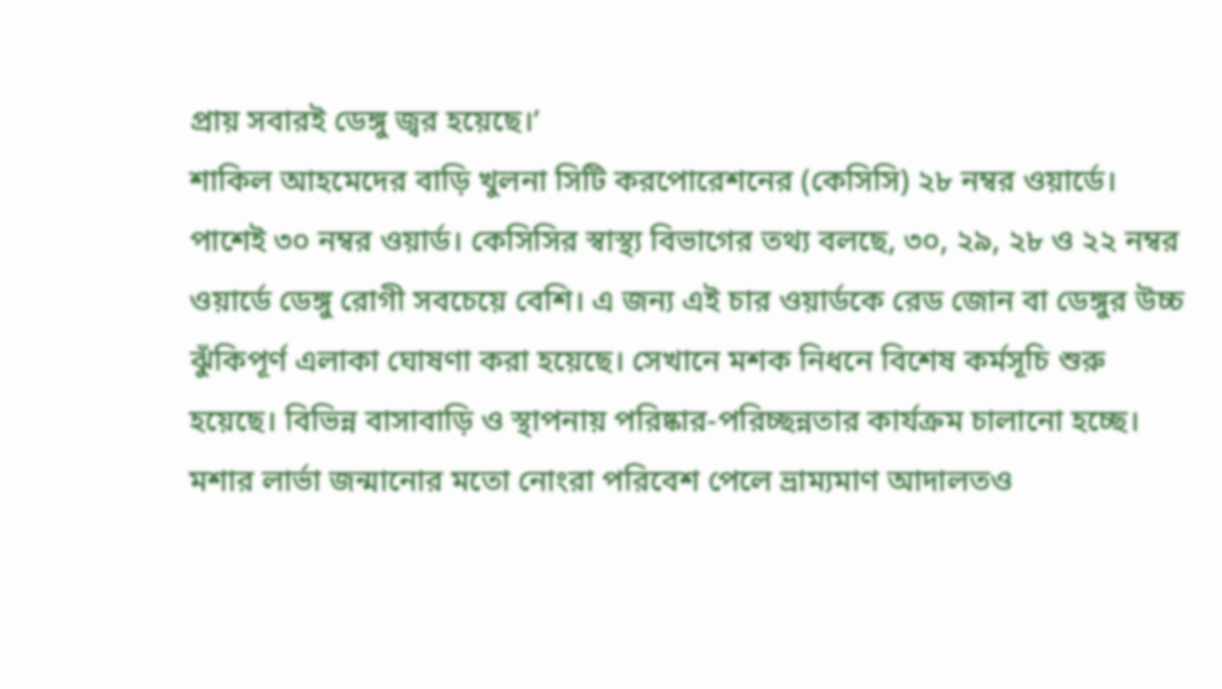প্রায় সবারই ডেঙ্গু জ্বর হয়েছে।’
শাকিল আহমেদের বাড়ি খুলনা সিটি করপোরেশনের (কেসিসি) ২৮ নম্বর ওয়ার্ডে। পাশেই ৩০ নম্বর ওয়ার্ড। কেসিসির স্বাস্থ্য বিভাগের তথ্য বলছে, ৩০, ২৯, ২৮ ও ২২ নম্বর ওয়ার্ডে ডেঙ্গু রোগী সবচেয়ে বেশি। এ জন্য এই চার ওয়ার্ডকে রেড জোন বা ডেঙ্গুর উচ্চ ঝুঁকিপূর্ণ এলাকা ঘোষণা করা হয়েছে। সেখানে মশক নিধনে বিশেষ কর্মসূচি শুরু হয়েছে। বিভিন্ন বাসাবাড়ি ও স্থাপনায় পরিষ্কার-পরিচ্ছন্নতার কার্যক্রম চালানো হচ্ছে। মশার লার্ভা জন্মানোর মতো নোংরা পরিবেশ পেলে ভ্রাম্যমাণ আদালতও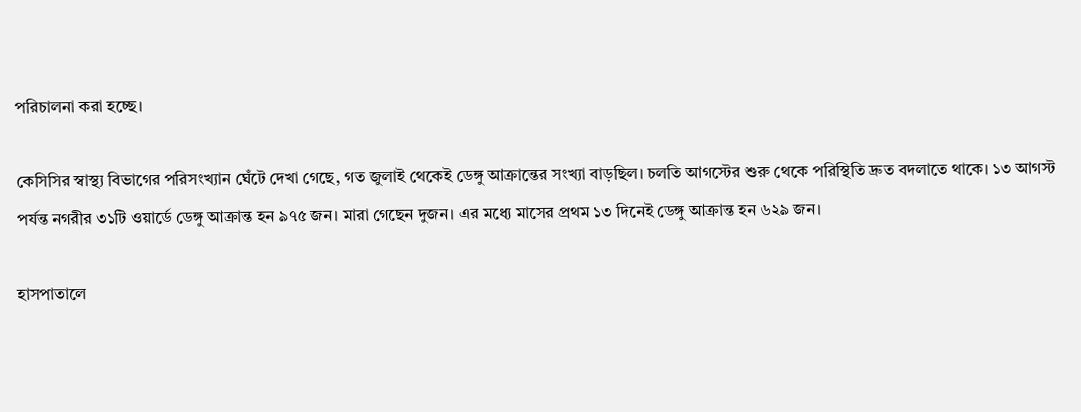পরিচালনা করা হচ্ছে।

কেসিসির স্বাস্থ্য বিভাগের পরিসংখ্যান ঘেঁটে দেখা গেছে, গত জুলাই থেকেই ডেঙ্গু আক্রান্তের সংখ্যা বাড়ছিল। চলতি আগস্টের শুরু থেকে পরিস্থিতি দ্রুত বদলাতে থাকে। ১৩ আগস্ট পর্যন্ত নগরীর ৩১টি ওয়ার্ডে ডেঙ্গু আক্রান্ত হন ৯৭৫ জন। মারা গেছেন দুজন। এর মধ্যে মাসের প্রথম ১৩ দিনেই ডেঙ্গু আক্রান্ত হন ৬২৯ জন।

হাসপাতালে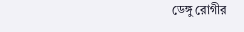ডেঙ্গু রোগীর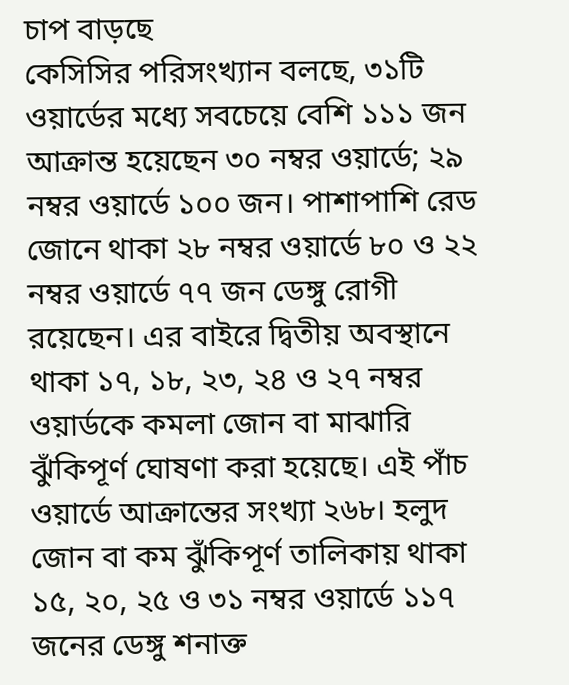চাপ বাড়ছে
কেসিসির পরিসংখ্যান বলছে, ৩১টি ওয়ার্ডের মধ্যে সবচেয়ে বেশি ১১১ জন আক্রান্ত হয়েছেন ৩০ নম্বর ওয়ার্ডে; ২৯ নম্বর ওয়ার্ডে ১০০ জন। পাশাপাশি রেড জোনে থাকা ২৮ নম্বর ওয়ার্ডে ৮০ ও ২২ নম্বর ওয়ার্ডে ৭৭ জন ডেঙ্গু রোগী রয়েছেন। এর বাইরে দ্বিতীয় অবস্থানে থাকা ১৭, ১৮, ২৩, ২৪ ও ২৭ নম্বর ওয়ার্ডকে কমলা জোন বা মাঝারি ঝুঁকিপূর্ণ ঘোষণা করা হয়েছে। এই পাঁচ ওয়ার্ডে আক্রান্তের সংখ্যা ২৬৮। হলুদ জোন বা কম ঝুঁকিপূর্ণ তালিকায় থাকা ১৫, ২০, ২৫ ও ৩১ নম্বর ওয়ার্ডে ১১৭ জনের ডেঙ্গু শনাক্ত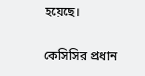হয়েছে।

কেসিসির প্রধান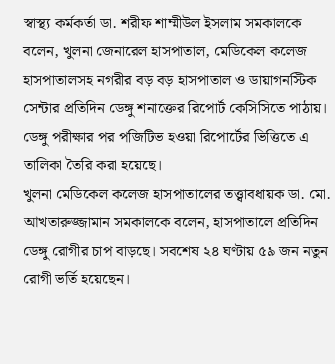স্বাস্থ্য কর্মকর্তা ডা. শরীফ শাম্মীউল ইসলাম সমকালকে বলেন, খুলনা জেনারেল হাসপাতাল, মেডিকেল কলেজ হাসপাতালসহ নগরীর বড় বড় হাসপাতাল ও ডায়াগনস্টিক সেন্টার প্রতিদিন ডেঙ্গু শনাক্তের রিপোর্ট কেসিসিতে পাঠায়। ডেঙ্গু পরীক্ষার পর পজিটিভ হওয়া রিপোর্টের ভিত্তিতে এ তালিকা তৈরি করা হয়েছে।
খুলনা মেডিকেল কলেজ হাসপাতালের তত্ত্বাবধায়ক ডা. মো. আখতারুজ্জামান সমকালকে বলেন, হাসপাতালে প্রতিদিন ডেঙ্গু রোগীর চাপ বাড়ছে। সবশেষ ২৪ ঘণ্টায় ৫৯ জন নতুন রোগী ভর্তি হয়েছেন।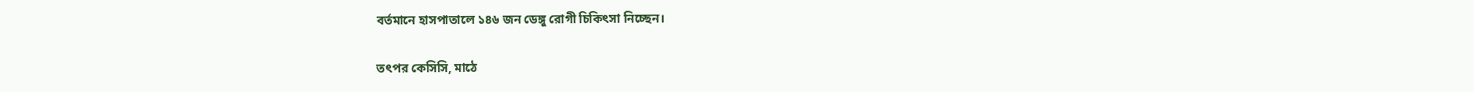বর্তমানে হাসপাতালে ১৪৬ জন ডেঙ্গু রোগী চিকিৎসা নিচ্ছেন।

তৎপর কেসিসি, মাঠে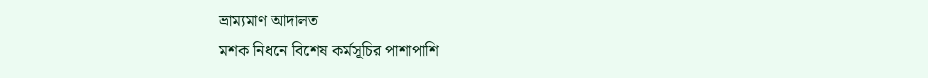ভ্রাম্যমাণ আদালত
মশক নিধনে বিশেষ কর্মসূচির পাশাপাশি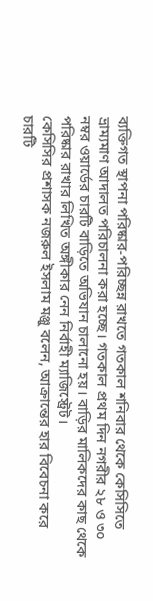ব্যক্তিগত স্থাপনা পরিষ্কার-পরিচ্ছন্ন রাখতে গতকাল শনিবার থেকে কেসিসিতে ভ্রাম্যমাণ আদালত পরিচালনা করা হচ্ছে। গতকাল প্রথম দিন নগরীর ২৮ ও ৩০ নম্বর ওয়ার্ডের চারটি বাড়িতে অভিযান চালানো হয়। বাড়ির মালিকদের কাছ থেকে পরিষ্কার রাখার লিখিত অঙ্গীকার নেন নির্বাহী ম্যাজিস্ট্রেট।
কেসিসির প্রশাসক নজরুল ইসলাম মঞ্জু বলেন, আক্রান্তের হার বিবেচনা করে চারটি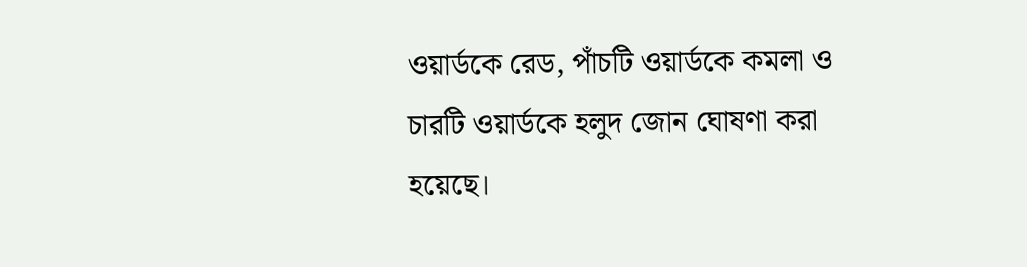ওয়ার্ডকে রেড, পাঁচটি ওয়ার্ডকে কমলা ও চারটি ওয়ার্ডকে হলুদ জোন ঘোষণা করা হয়েছে।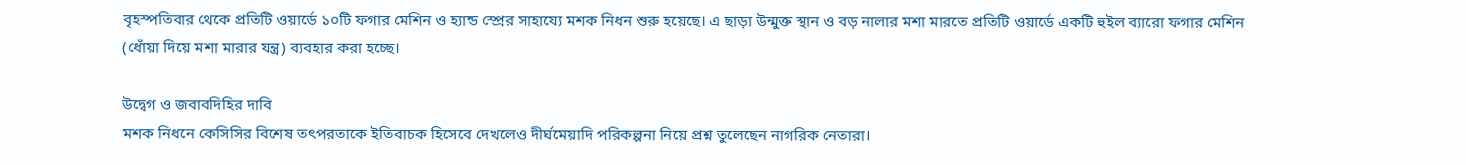বৃহস্পতিবার থেকে প্রতিটি ওয়ার্ডে ১০টি ফগার মেশিন ও হ্যান্ড স্প্রের সাহায্যে মশক নিধন শুরু হয়েছে। এ ছাড়া উন্মুক্ত স্থান ও বড় নালার মশা মারতে প্রতিটি ওয়ার্ডে একটি হুইল ব্যারো ফগার মেশিন (ধোঁয়া দিয়ে মশা মারার যন্ত্র) ব্যবহার করা হচ্ছে।

উদ্বেগ ও জবাবদিহির দাবি
মশক নিধনে কেসিসির বিশেষ তৎপরতাকে ইতিবাচক হিসেবে দেখলেও দীর্ঘমেয়াদি পরিকল্পনা নিয়ে প্রশ্ন তুলেছেন নাগরিক নেতারা।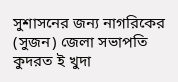সুশাসনের জন্য নাগরিকের (সুজন) জেলা সভাপতি কুদরত ই খুদা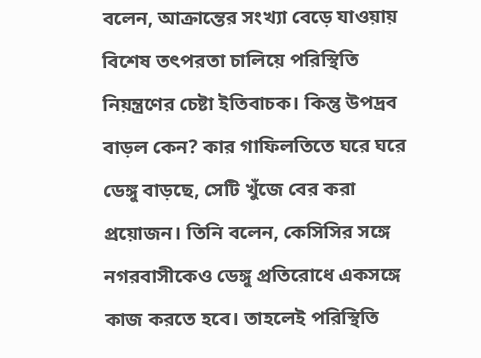বলেন, আক্রান্তের সংখ্যা বেড়ে যাওয়ায় বিশেষ তৎপরতা চালিয়ে পরিস্থিতি নিয়ন্ত্রণের চেষ্টা ইতিবাচক। কিন্তু উপদ্রব বাড়ল কেন? কার গাফিলতিতে ঘরে ঘরে ডেঙ্গু বাড়ছে, সেটি খুঁজে বের করা প্রয়োজন। তিনি বলেন, কেসিসির সঙ্গে নগরবাসীকেও ডেঙ্গু প্রতিরোধে একসঙ্গে কাজ করতে হবে। তাহলেই পরিস্থিতি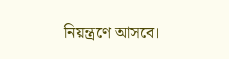নিয়ন্ত্রণে আসবে।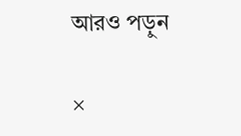আরও পড়ুন

×